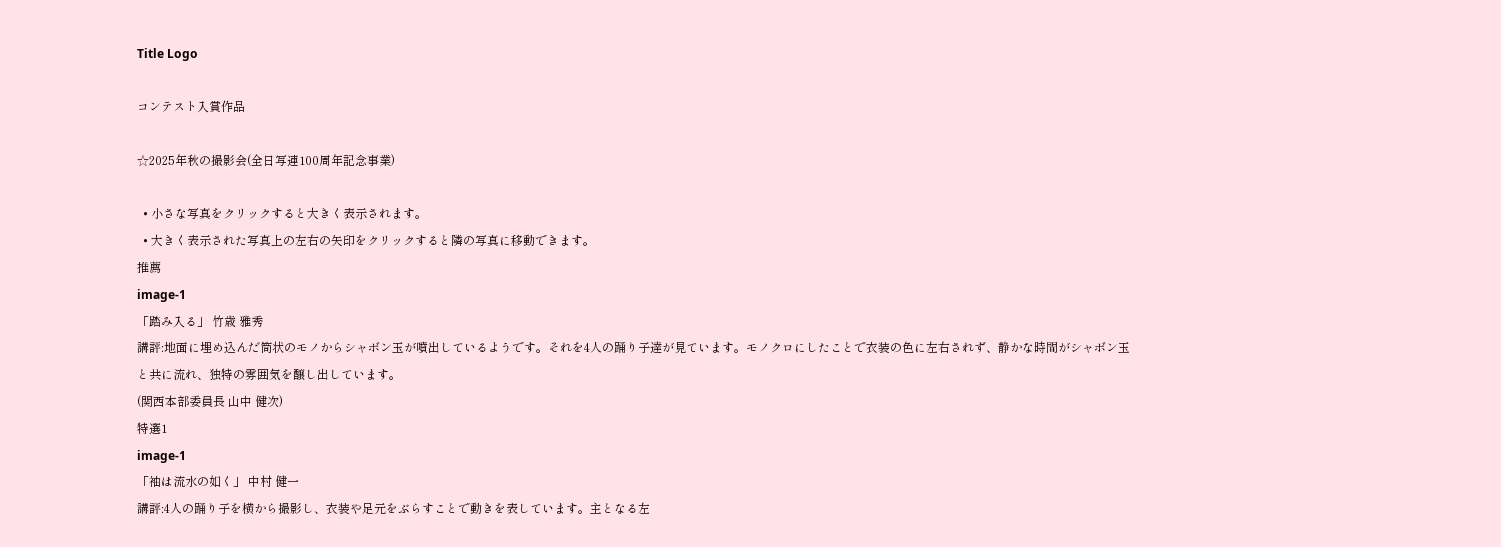Title Logo

コンテスト入賞作品

☆2025年秋の撮影会(全日写連100周年記念事業)

  • 小さな写真をクリックすると大きく表示されます。
  • 大きく表示された写真上の左右の矢印をクリックすると隣の写真に移動できます。
推薦
image-1
「踏み入る」 竹歳 雅秀
講評:地面に埋め込んだ筒状のモノからシャボン玉が噴出しているようです。それを4人の踊り子達が見ています。モノクロにしたことで衣装の色に左右されず、静かな時間がシャボン玉と共に流れ、独特の雰囲気を醸し出しています。
(関西本部委員長 山中 健次)
特選1
image-1
「袖は流水の如く」 中村 健一
講評:4人の踊り子を横から撮影し、衣装や足元をぶらすことで動きを表しています。主となる左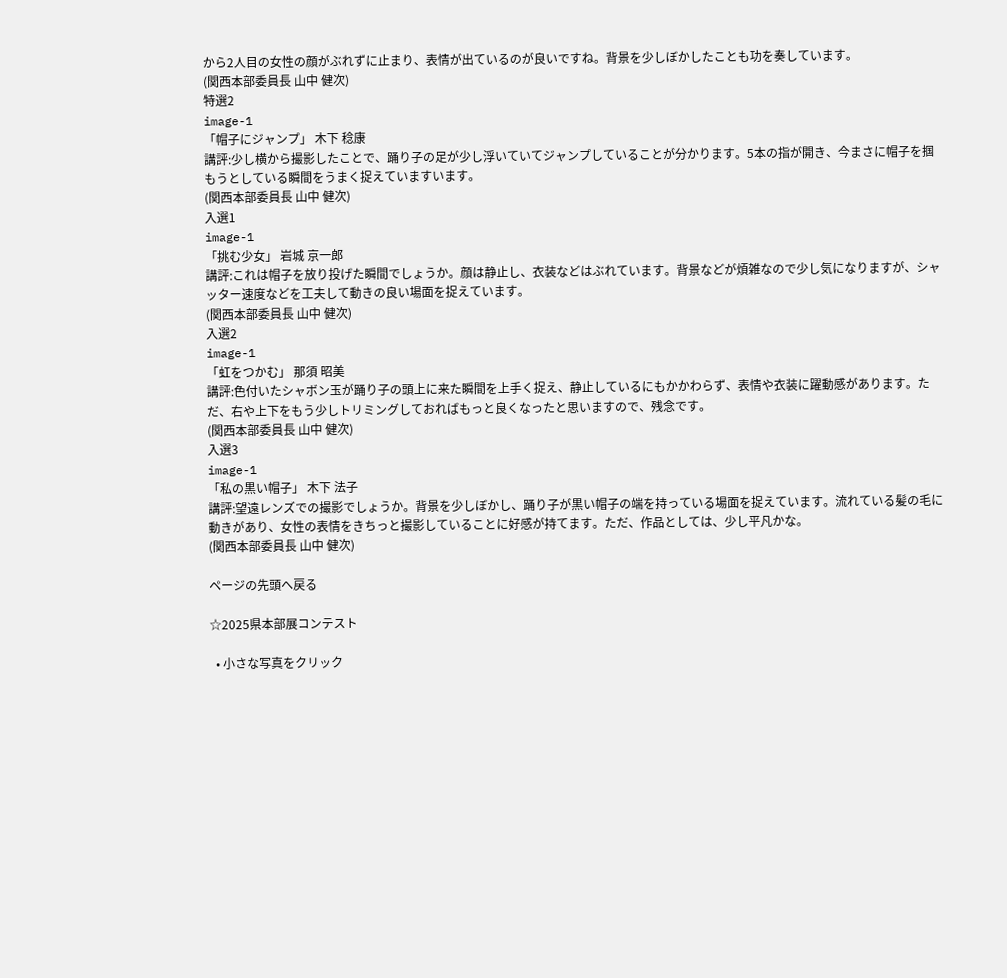から2人目の女性の顔がぶれずに止まり、表情が出ているのが良いですね。背景を少しぼかしたことも功を奏しています。
(関西本部委員長 山中 健次)
特選2
image-1
「帽子にジャンプ」 木下 稔康
講評:少し横から撮影したことで、踊り子の足が少し浮いていてジャンプしていることが分かります。5本の指が開き、今まさに帽子を掴もうとしている瞬間をうまく捉えていますいます。
(関西本部委員長 山中 健次)
入選1
image-1
「挑む少女」 岩城 京一郎
講評:これは帽子を放り投げた瞬間でしょうか。顔は静止し、衣装などはぶれています。背景などが煩雑なので少し気になりますが、シャッター速度などを工夫して動きの良い場面を捉えています。
(関西本部委員長 山中 健次)
入選2
image-1
「虹をつかむ」 那須 昭美
講評:色付いたシャボン玉が踊り子の頭上に来た瞬間を上手く捉え、静止しているにもかかわらず、表情や衣装に躍動感があります。ただ、右や上下をもう少しトリミングしておればもっと良くなったと思いますので、残念です。
(関西本部委員長 山中 健次)
入選3
image-1
「私の黒い帽子」 木下 法子
講評:望遠レンズでの撮影でしょうか。背景を少しぼかし、踊り子が黒い帽子の端を持っている場面を捉えています。流れている髪の毛に動きがあり、女性の表情をきちっと撮影していることに好感が持てます。ただ、作品としては、少し平凡かな。
(関西本部委員長 山中 健次)

ページの先頭へ戻る

☆2025県本部展コンテスト

  • 小さな写真をクリック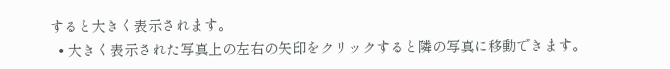すると大きく表示されます。
  • 大きく表示された写真上の左右の矢印をクリックすると隣の写真に移動できます。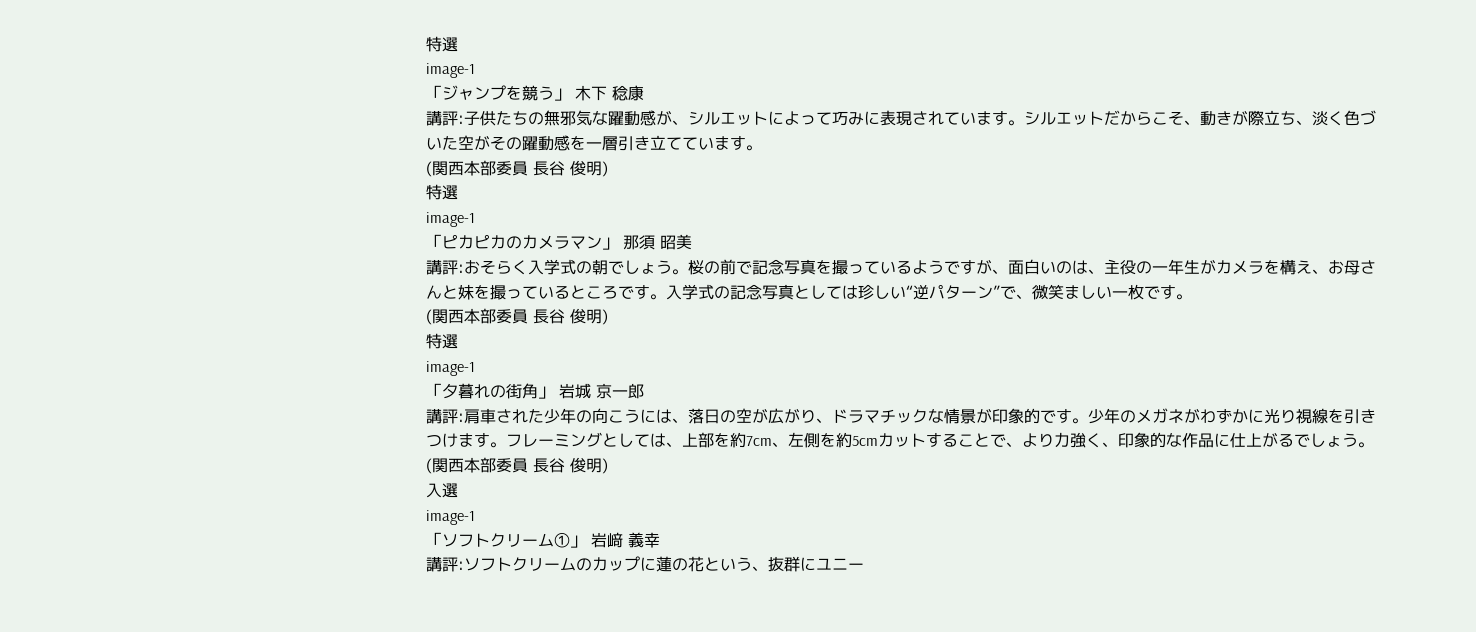特選
image-1
「ジャンプを競う」 木下 稔康
講評:子供たちの無邪気な躍動感が、シルエットによって巧みに表現されています。シルエットだからこそ、動きが際立ち、淡く色づいた空がその躍動感を一層引き立てています。
(関西本部委員 長谷 俊明)
特選
image-1
「ピカピカのカメラマン」 那須 昭美
講評:おそらく入学式の朝でしょう。桜の前で記念写真を撮っているようですが、面白いのは、主役の一年生がカメラを構え、お母さんと妹を撮っているところです。入学式の記念写真としては珍しい“逆パターン”で、微笑ましい一枚です。
(関西本部委員 長谷 俊明)
特選
image-1
「夕暮れの街角」 岩城 京一郎
講評:肩車された少年の向こうには、落日の空が広がり、ドラマチックな情景が印象的です。少年のメガネがわずかに光り視線を引きつけます。フレーミングとしては、上部を約7cm、左側を約5cmカットすることで、より力強く、印象的な作品に仕上がるでしょう。
(関西本部委員 長谷 俊明)
入選
image-1
「ソフトクリーム①」 岩﨑 義幸
講評:ソフトクリームのカップに蓮の花という、抜群にユニー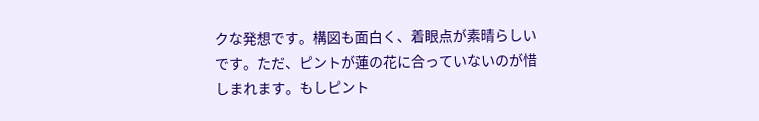クな発想です。構図も面白く、着眼点が素晴らしいです。ただ、ピントが蓮の花に合っていないのが惜しまれます。もしピント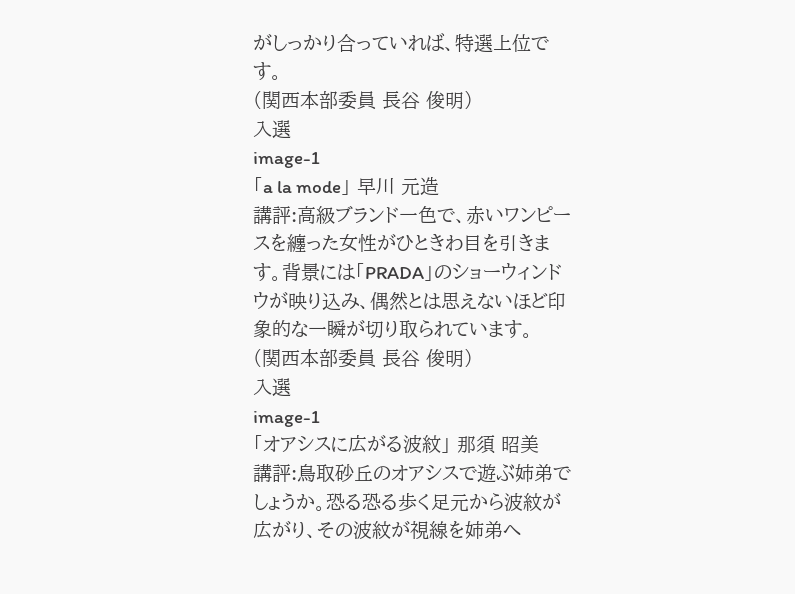がしっかり合っていれば、特選上位です。
(関西本部委員 長谷 俊明)
入選
image-1
「a la mode」 早川 元造
講評:高級ブランド一色で、赤いワンピースを纏った女性がひときわ目を引きます。背景には「PRADA」のショーウィンドウが映り込み、偶然とは思えないほど印象的な一瞬が切り取られています。
(関西本部委員 長谷 俊明)
入選
image-1
「オアシスに広がる波紋」 那須 昭美
講評:鳥取砂丘のオアシスで遊ぶ姉弟でしょうか。恐る恐る歩く足元から波紋が広がり、その波紋が視線を姉弟へ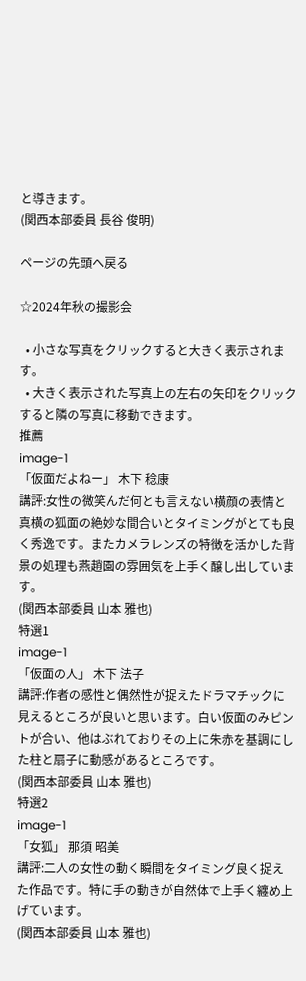と導きます。
(関西本部委員 長谷 俊明)

ページの先頭へ戻る

☆2024年秋の撮影会

  • 小さな写真をクリックすると大きく表示されます。
  • 大きく表示された写真上の左右の矢印をクリックすると隣の写真に移動できます。
推薦
image-1
「仮面だよねー」 木下 稔康
講評:女性の微笑んだ何とも言えない横顔の表情と真横の狐面の絶妙な間合いとタイミングがとても良く秀逸です。またカメラレンズの特徴を活かした背景の処理も燕趙園の雰囲気を上手く醸し出しています。
(関西本部委員 山本 雅也)
特選1
image-1
「仮面の人」 木下 法子
講評:作者の感性と偶然性が捉えたドラマチックに見えるところが良いと思います。白い仮面のみピントが合い、他はぶれておりその上に朱赤を基調にした柱と扇子に動感があるところです。
(関西本部委員 山本 雅也)
特選2
image-1
「女狐」 那須 昭美
講評:二人の女性の動く瞬間をタイミング良く捉えた作品です。特に手の動きが自然体で上手く纏め上げています。
(関西本部委員 山本 雅也)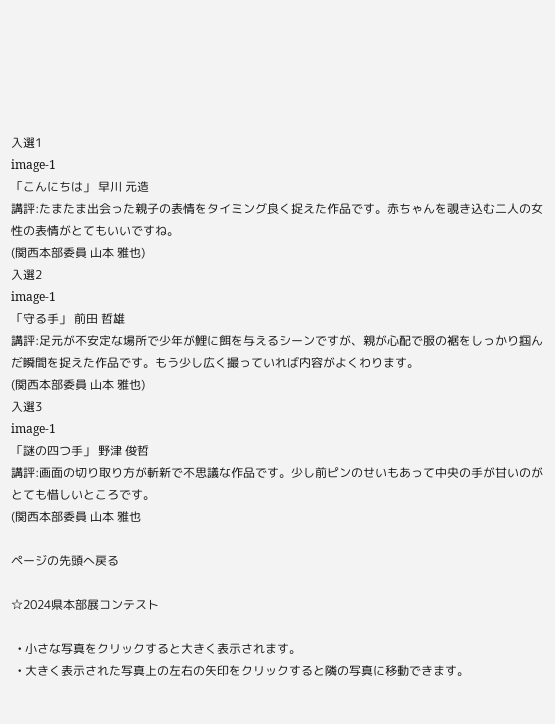入選1
image-1
「こんにちは」 早川 元造
講評:たまたま出会った親子の表情をタイミング良く捉えた作品です。赤ちゃんを覗き込む二人の女性の表情がとてもいいですね。
(関西本部委員 山本 雅也)
入選2
image-1
「守る手」 前田 哲雄
講評:足元が不安定な場所で少年が鯉に餌を与えるシーンですが、親が心配で服の裾をしっかり掴んだ瞬間を捉えた作品です。もう少し広く撮っていれば内容がよくわります。
(関西本部委員 山本 雅也)
入選3
image-1
「謎の四つ手」 野津 俊哲
講評:画面の切り取り方が斬新で不思議な作品です。少し前ピンのせいもあって中央の手が甘いのがとても惜しいところです。
(関西本部委員 山本 雅也

ページの先頭へ戻る

☆2024県本部展コンテスト

  • 小さな写真をクリックすると大きく表示されます。
  • 大きく表示された写真上の左右の矢印をクリックすると隣の写真に移動できます。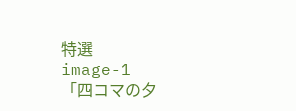特選
image-1
「四コマの夕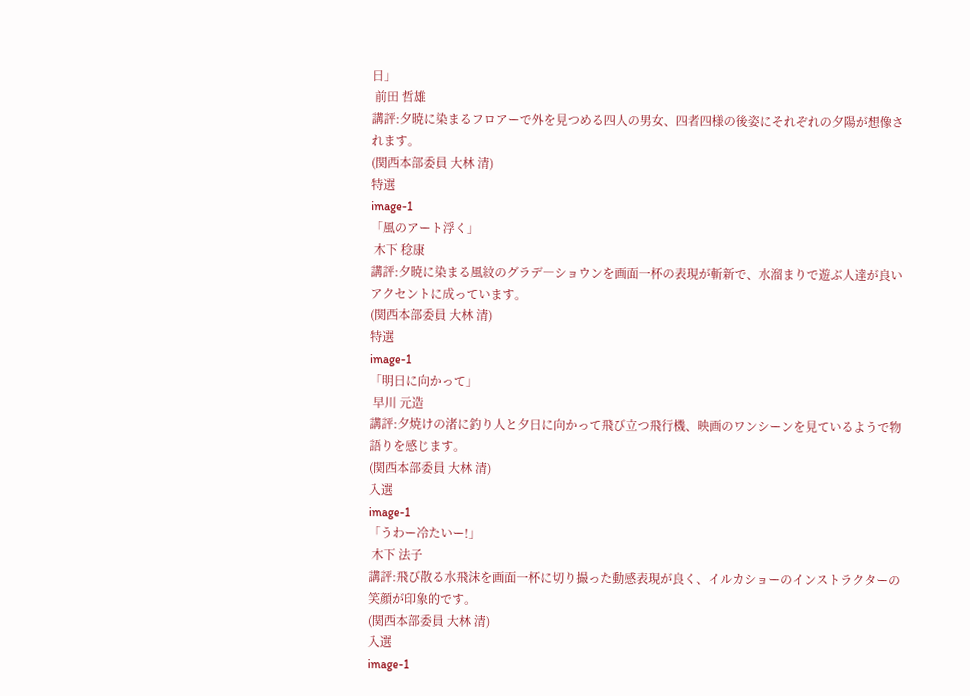日」
 前田 哲雄
講評:夕暁に染まるフロアーで外を見つめる四人の男女、四者四様の後姿にそれぞれの夕陽が想像されます。
(関西本部委員 大林 清)
特選
image-1
「風のアート浮く」
 木下 稔康
講評:夕暁に染まる風紋のグラデ―ショウンを画面一杯の表現が斬新で、水溜まりで遊ぶ人達が良いアクセントに成っています。
(関西本部委員 大林 清)
特選
image-1
「明日に向かって」
 早川 元造
講評:夕焼けの渚に釣り人と夕日に向かって飛び立つ飛行機、映画のワンシーンを見ているようで物語りを感じます。
(関西本部委員 大林 清)
入選
image-1
「うわー冷たいー!」
 木下 法子
講評:飛び散る水飛沫を画面一杯に切り撮った動感表現が良く、イルカショーのインストラクターの笑顔が印象的です。
(関西本部委員 大林 清)
入選
image-1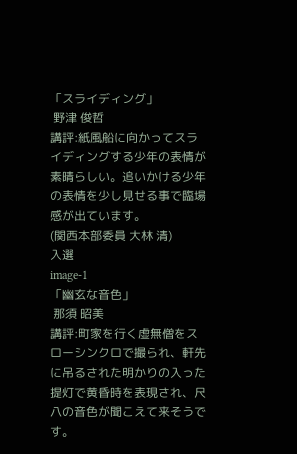「スライディング」
 野津 俊哲
講評:紙風船に向かってスライディングする少年の表情が素晴らしい。追いかける少年の表情を少し見せる事で臨場感が出ています。
(関西本部委員 大林 清)
入選
image-1
「幽玄な音色」
 那須 昭美
講評:町家を行く虚無僧をスローシンクロで撮られ、軒先に吊るされた明かりの入った提灯で黄昏時を表現され、尺八の音色が聞こえて来そうです。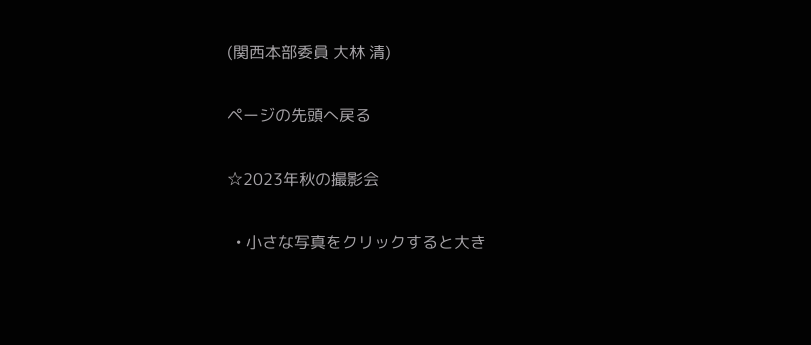(関西本部委員 大林 清)

ページの先頭へ戻る

☆2023年秋の撮影会

  • 小さな写真をクリックすると大き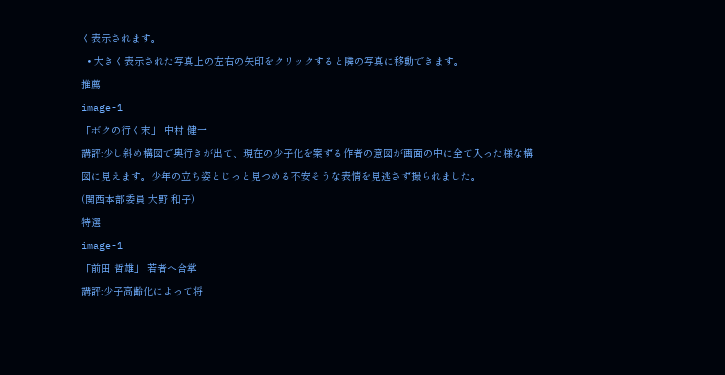く表示されます。
  • 大きく表示された写真上の左右の矢印をクリックすると隣の写真に移動できます。
推薦
image-1
「ボクの行く末」 中村 健一
講評:少し斜め構図で奥行きが出て、現在の少子化を案ずる作者の意図が画面の中に全て入った様な構図に見えます。少年の立ち姿とじっと見つめる不安そうな表情を見逃さず撮られました。
(関西本部委員 大野 和子)
特選
image-1
「前田 哲雄」 若者へ合掌
講評:少子高齢化によって将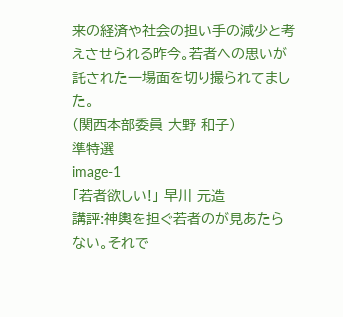来の経済や社会の担い手の減少と考えさせられる昨今。若者への思いが託された一場面を切り撮られてました。
(関西本部委員 大野 和子)
準特選
image-1
「若者欲しい!」 早川 元造
講評:神輿を担ぐ若者のが見あたらない。それで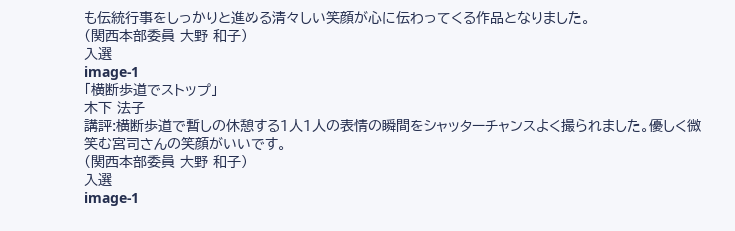も伝統行事をしっかりと進める清々しい笑顔が心に伝わってくる作品となりました。
(関西本部委員 大野 和子)
入選
image-1
「横断歩道でストップ」
木下 法子
講評:横断歩道で暫しの休憩する1人1人の表情の瞬間をシャッターチャンスよく撮られました。優しく微笑む宮司さんの笑顔がいいです。
(関西本部委員 大野 和子)
入選
image-1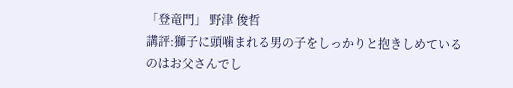「登竜門」 野津 俊哲
講評:獅子に頭噛まれる男の子をしっかりと抱きしめているのはお父さんでし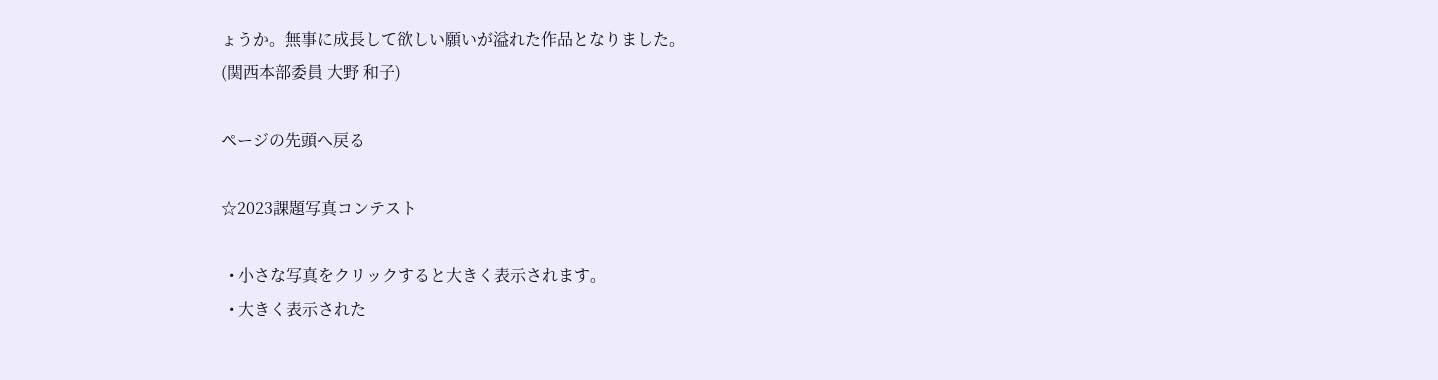ょうか。無事に成長して欲しい願いが溢れた作品となりました。
(関西本部委員 大野 和子)

ページの先頭へ戻る

☆2023課題写真コンテスト

  • 小さな写真をクリックすると大きく表示されます。
  • 大きく表示された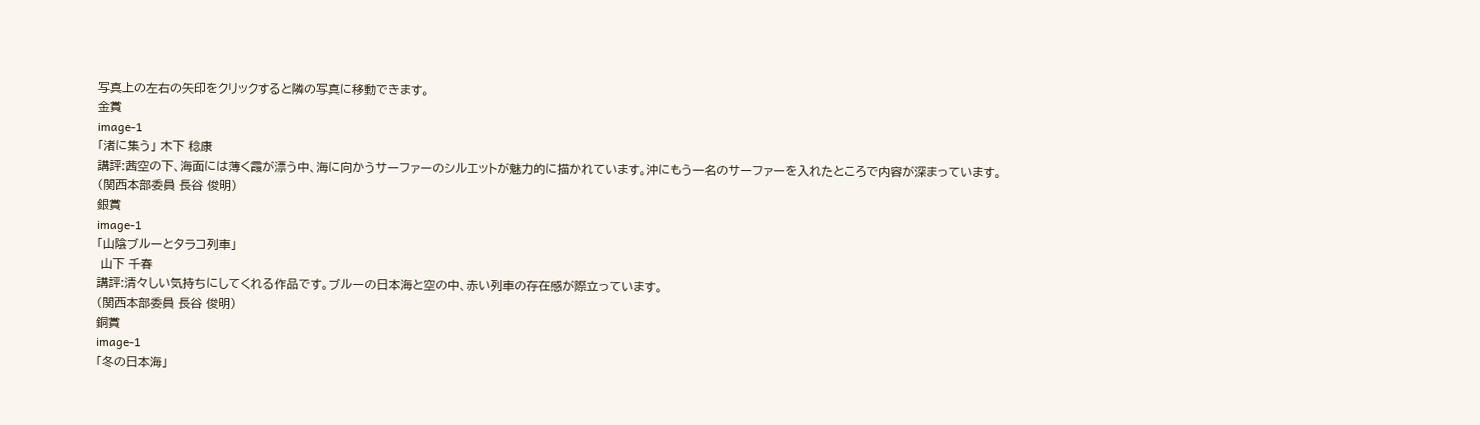写真上の左右の矢印をクリックすると隣の写真に移動できます。
金賞
image-1
「渚に集う」 木下 稔康
講評:茜空の下、海面には薄く霞が漂う中、海に向かうサーファーのシルエットが魅力的に描かれています。沖にもう一名のサーファーを入れたところで内容が深まっています。
(関西本部委員 長谷 俊明)
銀賞
image-1
「山陰ブルーとタラコ列車」
 山下 千春
講評:清々しい気持ちにしてくれる作品です。ブルーの日本海と空の中、赤い列車の存在感が際立っています。
(関西本部委員 長谷 俊明)
銅賞
image-1
「冬の日本海」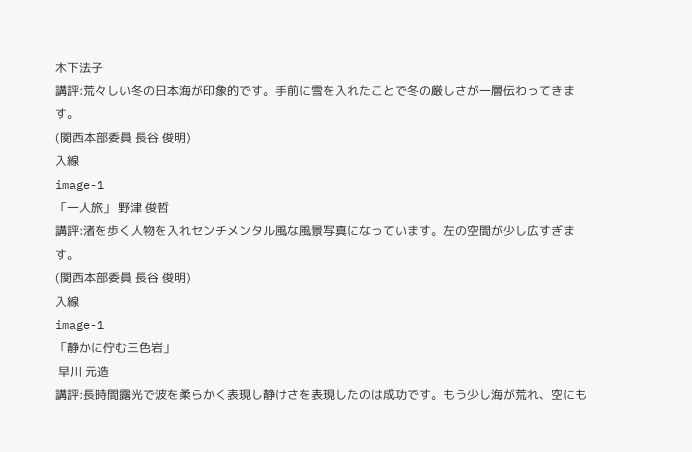木下法子
講評:荒々しい冬の日本海が印象的です。手前に雪を入れたことで冬の厳しさが一層伝わってきます。
(関西本部委員 長谷 俊明)
入線
image-1
「一人旅」 野津 俊哲
講評:渚を歩く人物を入れセンチメンタル風な風景写真になっています。左の空間が少し広すぎます。
(関西本部委員 長谷 俊明)
入線
image-1
「静かに佇む三色岩」
 早川 元造
講評:長時間露光で波を柔らかく表現し静けさを表現したのは成功です。もう少し海が荒れ、空にも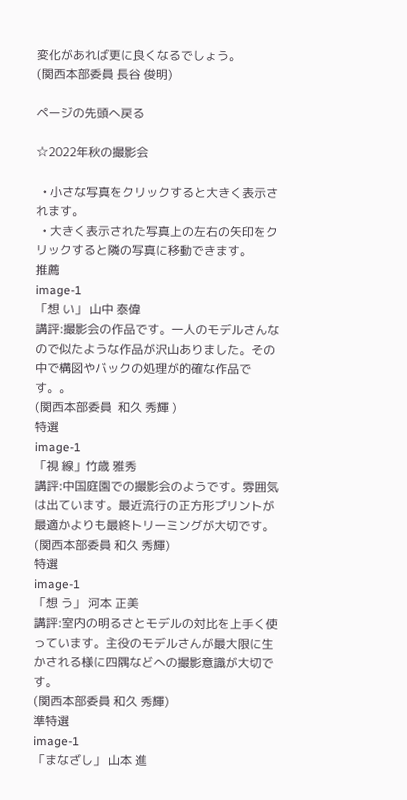変化があれば更に良くなるでしょう。
(関西本部委員 長谷 俊明)

ページの先頭へ戻る

☆2022年秋の撮影会

  • 小さな写真をクリックすると大きく表示されます。
  • 大きく表示された写真上の左右の矢印をクリックすると隣の写真に移動できます。
推薦
image-1
「想 い」 山中 泰偉
講評:撮影会の作品です。一人のモデルさんなので似たような作品が沢山ありました。その中で構図やバックの処理が的確な作品です。。
(関西本部委員  和久 秀輝 )
特選
image-1
「視 線」竹歳 雅秀
講評:中国庭園での撮影会のようです。雰囲気は出ています。最近流行の正方形プリントが最適かよりも最終トリーミングが大切です。
(関西本部委員 和久 秀輝)
特選
image-1
「想 う」 河本 正美
講評:室内の明るさとモデルの対比を上手く使っています。主役のモデルさんが最大限に生かされる様に四隅などへの撮影意識が大切です。
(関西本部委員 和久 秀輝)
準特選
image-1
「まなざし」 山本 進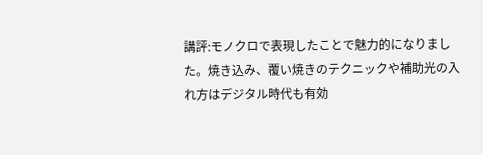講評:モノクロで表現したことで魅力的になりました。焼き込み、覆い焼きのテクニックや補助光の入れ方はデジタル時代も有効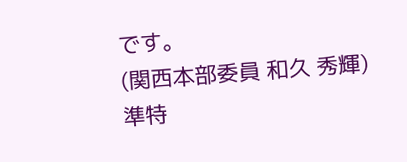です。
(関西本部委員 和久 秀輝)
準特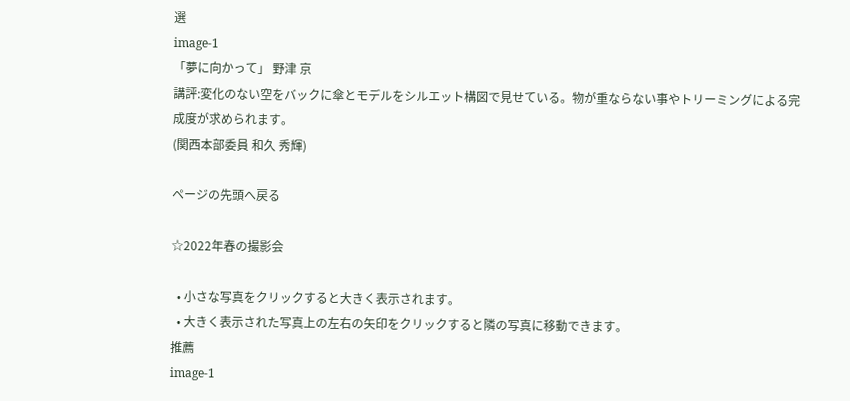選
image-1
「夢に向かって」 野津 京
講評:変化のない空をバックに傘とモデルをシルエット構図で見せている。物が重ならない事やトリーミングによる完成度が求められます。
(関西本部委員 和久 秀輝)

ページの先頭へ戻る

☆2022年春の撮影会

  • 小さな写真をクリックすると大きく表示されます。
  • 大きく表示された写真上の左右の矢印をクリックすると隣の写真に移動できます。
推薦
image-1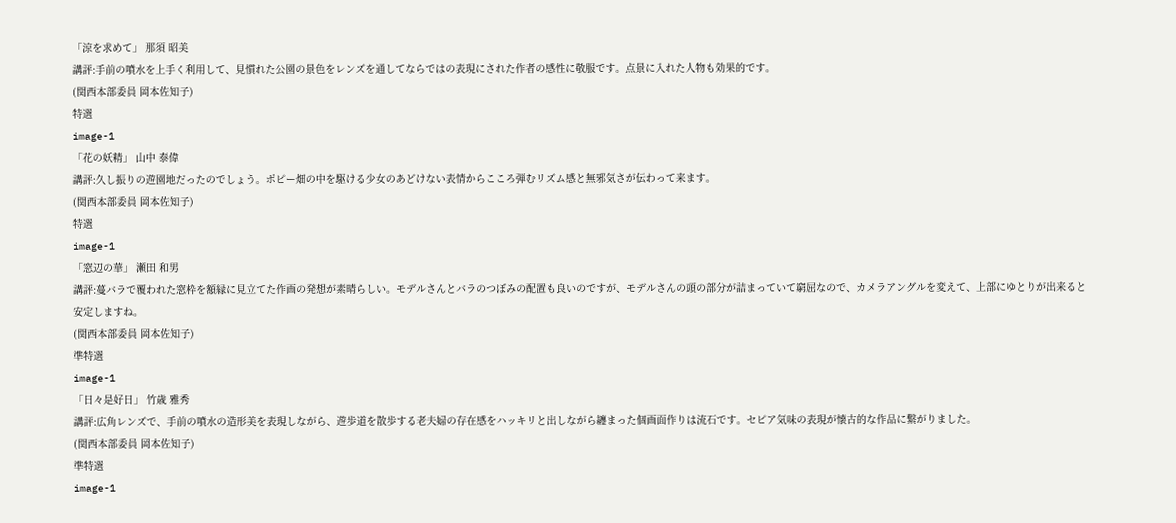「涼を求めて」 那須 昭美
講評:手前の噴水を上手く利用して、見慣れた公園の景色をレンズを通してならではの表現にされた作者の感性に敬服です。点景に入れた人物も効果的です。
(関西本部委員 岡本佐知子)
特選
image-1
「花の妖精」 山中 泰偉
講評:久し振りの遊園地だったのでしょう。ポピー畑の中を駆ける少女のあどけない表情からこころ弾むリズム感と無邪気さが伝わって来ます。
(関西本部委員 岡本佐知子)
特選
image-1
「窓辺の華」 瀬田 和男
講評:蔓バラで覆われた窓枠を額縁に見立てた作画の発想が素晴らしい。モデルさんとバラのつぼみの配置も良いのですが、モデルさんの頭の部分が詰まっていて窮屈なので、カメラアングルを変えて、上部にゆとりが出来ると安定しますね。
(関西本部委員 岡本佐知子)
準特選
image-1
「日々是好日」 竹歳 雅秀
講評:広角レンズで、手前の噴水の造形美を表現しながら、遊歩道を散歩する老夫婦の存在感をハッキリと出しながら纏まった個画面作りは流石です。セピア気味の表現が懐古的な作品に繋がりました。
(関西本部委員 岡本佐知子)
準特選
image-1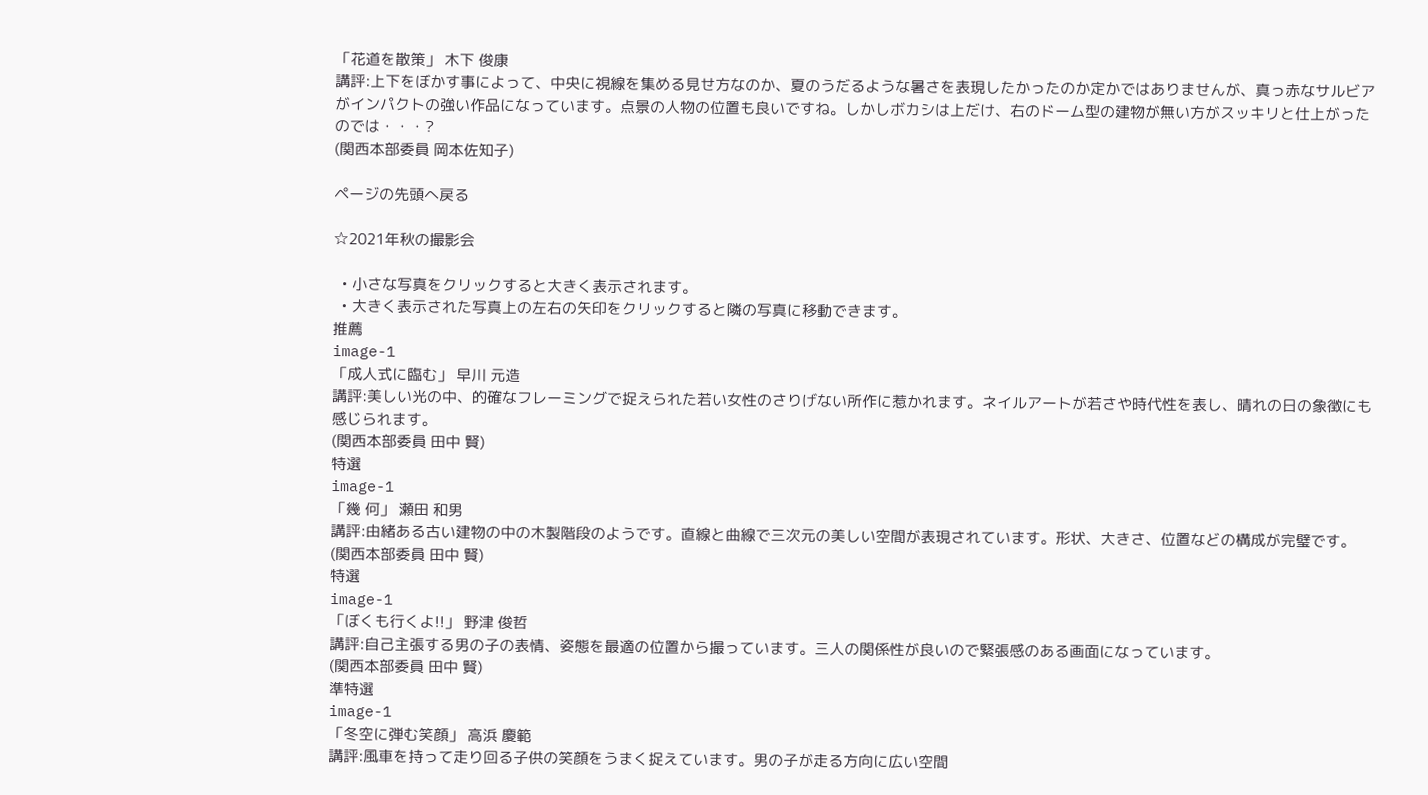「花道を散策」 木下 俊康
講評:上下をぼかす事によって、中央に視線を集める見せ方なのか、夏のうだるような暑さを表現したかったのか定かではありませんが、真っ赤なサルビアがインパクトの強い作品になっています。点景の人物の位置も良いですね。しかしボカシは上だけ、右のドーム型の建物が無い方がスッキリと仕上がったのでは・・・?
(関西本部委員 岡本佐知子)

ページの先頭へ戻る

☆2021年秋の撮影会

  • 小さな写真をクリックすると大きく表示されます。
  • 大きく表示された写真上の左右の矢印をクリックすると隣の写真に移動できます。
推薦
image-1
「成人式に臨む」 早川 元造
講評:美しい光の中、的確なフレーミングで捉えられた若い女性のさりげない所作に惹かれます。ネイルアートが若さや時代性を表し、晴れの日の象徴にも感じられます。
(関西本部委員 田中 賢)
特選
image-1
「幾 何」 瀬田 和男
講評:由緒ある古い建物の中の木製階段のようです。直線と曲線で三次元の美しい空間が表現されています。形状、大きさ、位置などの構成が完璧です。
(関西本部委員 田中 賢)
特選
image-1
「ぼくも行くよ!!」 野津 俊哲
講評:自己主張する男の子の表情、姿態を最適の位置から撮っています。三人の関係性が良いので緊張感のある画面になっています。
(関西本部委員 田中 賢)
準特選
image-1
「冬空に弾む笑顔」 高浜 慶範
講評:風車を持って走り回る子供の笑顔をうまく捉えています。男の子が走る方向に広い空間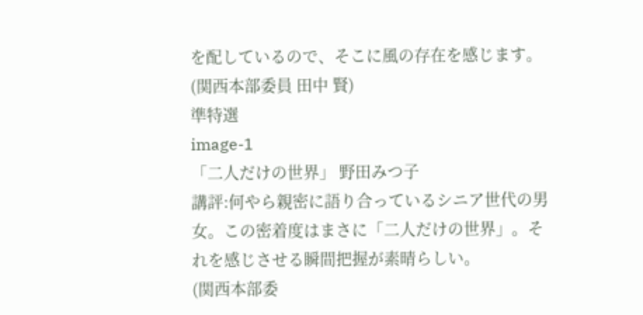を配しているので、そこに風の存在を感じます。
(関西本部委員 田中 賢)
準特選
image-1
「二人だけの世界」 野田みつ子
講評:何やら親密に語り合っているシニア世代の男女。この密着度はまさに「二人だけの世界」。それを感じさせる瞬間把握が素晴らしい。
(関西本部委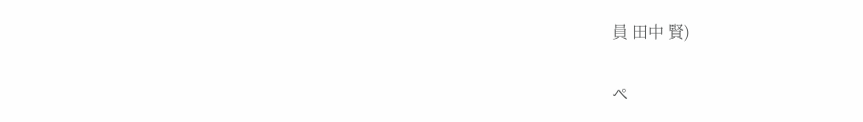員 田中 賢)

ペ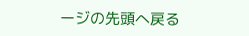ージの先頭へ戻る